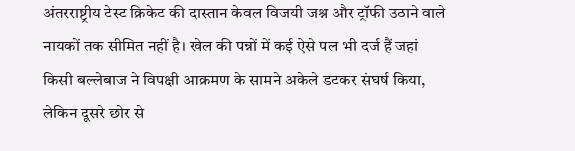अंतरराष्ट्रीय टेस्ट क्रिकेट की दास्तान केवल विजयी जश्न और ट्रॉफी उठाने वाले नायकों तक सीमित नहीं है। खेल की पन्नों में कई ऐसे पल भी दर्ज हैं जहां किसी बल्लेबाज ने विपक्षी आक्रमण के सामने अकेले डटकर संघर्ष किया, लेकिन दूसरे छोर से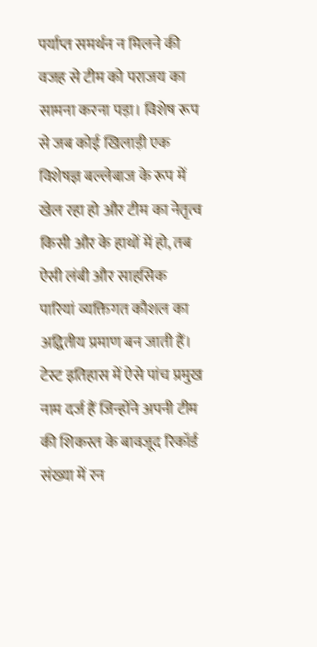पर्याप्त समर्थन न मिलने की वजह से टीम को पराजय का सामना करना पड़ा। विशेष रूप से जब कोई खिलाड़ी एक विशेषज्ञ बल्लेबाज के रूप में खेल रहा हो और टीम का नेतृत्व किसी और के हाथों में हो, तब ऐसी लंबी और साहसिक पारियां व्यक्तिगत कौशल का अद्वितीय प्रमाण बन जाती हैं। टेस्ट इतिहास में ऐसे पांच प्रमुख नाम दर्ज हैं जिन्होंने अपनी टीम की शिकस्त के बावजूद रिकॉर्ड संख्या में रन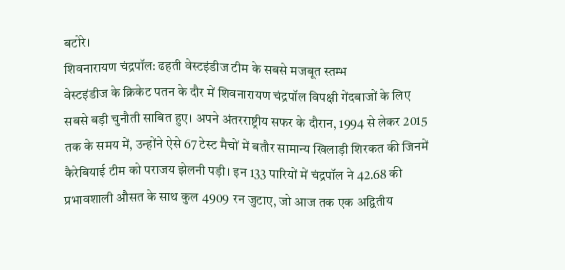बटोरे।
शिवनारायण चंद्रपॉल: ढहती वेस्टइंडीज टीम के सबसे मजबूत स्तम्भ
वेस्टइंडीज के क्रिकेट पतन के दौर में शिवनारायण चंद्रपॉल विपक्षी गेंदबाजों के लिए सबसे बड़ी चुनौती साबित हुए। अपने अंतरराष्ट्रीय सफर के दौरान, 1994 से लेकर 2015 तक के समय में, उन्होंने ऐसे 67 टेस्ट मैचों में बतौर सामान्य खिलाड़ी शिरकत की जिनमें कैरेबियाई टीम को पराजय झेलनी पड़ी। इन 133 पारियों में चंद्रपॉल ने 42.68 की प्रभावशाली औसत के साथ कुल 4909 रन जुटाए, जो आज तक एक अद्वितीय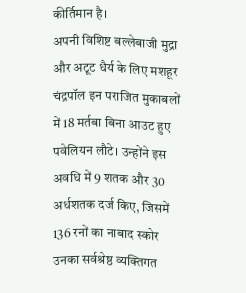कीर्तिमान है।
अपनी विशिष्ट बल्लेबाजी मुद्रा और अटूट धैर्य के लिए मशहूर चंद्रपॉल इन पराजित मुकाबलों में 18 मर्तबा बिना आउट हुए पवेलियन लौटे। उन्होंने इस अवधि में 9 शतक और 30 अर्धशतक दर्ज किए, जिसमें 136 रनों का नाबाद स्कोर उनका सर्वश्रेष्ठ व्यक्तिगत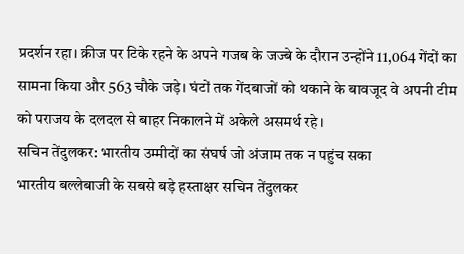प्रदर्शन रहा। क्रीज पर टिके रहने के अपने गजब के जज्बे के दौरान उन्होंने 11,064 गेंदों का सामना किया और 563 चौके जड़े। घंटों तक गेंदबाजों को थकाने के बावजूद वे अपनी टीम को पराजय के दलदल से बाहर निकालने में अकेले असमर्थ रहे।
सचिन तेंदुलकर: भारतीय उम्मीदों का संघर्ष जो अंजाम तक न पहुंच सका
भारतीय बल्लेबाजी के सबसे बड़े हस्ताक्षर सचिन तेंदुलकर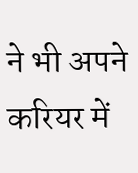ने भी अपने करियर में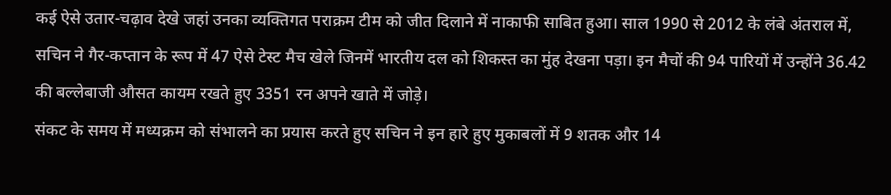कई ऐसे उतार-चढ़ाव देखे जहां उनका व्यक्तिगत पराक्रम टीम को जीत दिलाने में नाकाफी साबित हुआ। साल 1990 से 2012 के लंबे अंतराल में, सचिन ने गैर-कप्तान के रूप में 47 ऐसे टेस्ट मैच खेले जिनमें भारतीय दल को शिकस्त का मुंह देखना पड़ा। इन मैचों की 94 पारियों में उन्होंने 36.42 की बल्लेबाजी औसत कायम रखते हुए 3351 रन अपने खाते में जोड़े।
संकट के समय में मध्यक्रम को संभालने का प्रयास करते हुए सचिन ने इन हारे हुए मुकाबलों में 9 शतक और 14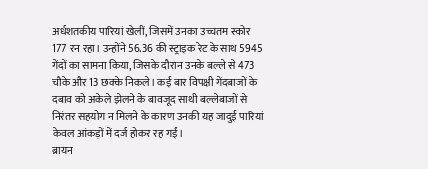अर्धशतकीय पारियां खेलीं, जिसमें उनका उच्चतम स्कोर 177 रन रहा। उन्होंने 56.36 की स्ट्राइक रेट के साथ 5945 गेंदों का सामना किया, जिसके दौरान उनके बल्ले से 473 चौके और 13 छक्के निकले। कई बार विपक्षी गेंदबाजों के दबाव को अकेले झेलने के बावजूद साथी बल्लेबाजों से निरंतर सहयोग न मिलने के कारण उनकी यह जादुई पारियां केवल आंकड़ों में दर्ज होकर रह गईं।
ब्रायन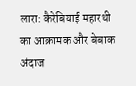लारा: कैरेबियाई महारथी का आक्रामक और बेबाक अंदाज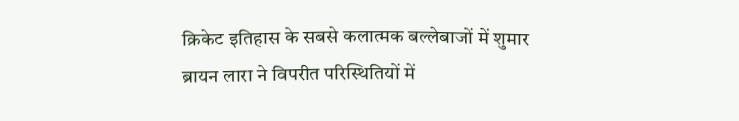क्रिकेट इतिहास के सबसे कलात्मक बल्लेबाजों में शुमार ब्रायन लारा ने विपरीत परिस्थितियों में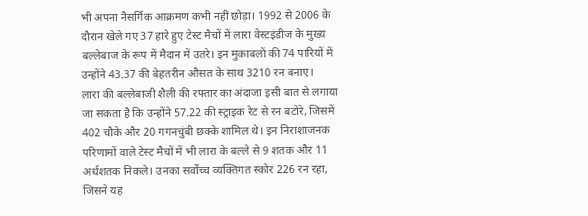भी अपना नैसर्गिक आक्रमण कभी नहीं छोड़ा। 1992 से 2006 के दौरान खेले गए 37 हारे हुए टेस्ट मैचों में लारा वेस्टइंडीज के मुख्य बल्लेबाज के रूप में मैदान में उतरे। इन मुकाबलों की 74 पारियों में उन्होंने 43.37 की बेहतरीन औसत के साथ 3210 रन बनाए।
लारा की बल्लेबाजी शैली की रफ्तार का अंदाजा इसी बात से लगाया जा सकता है कि उन्होंने 57.22 की स्ट्राइक रेट से रन बटोरे, जिसमें 402 चौके और 20 गगनचुंबी छक्के शामिल थे। इन निराशाजनक परिणामों वाले टेस्ट मैचों में भी लारा के बल्ले से 9 शतक और 11 अर्धशतक निकले। उनका सर्वोच्च व्यक्तिगत स्कोर 226 रन रहा, जिसने यह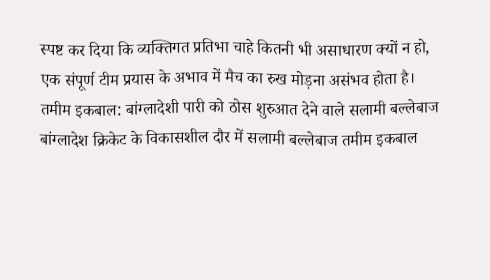स्पष्ट कर दिया कि व्यक्तिगत प्रतिभा चाहे कितनी भी असाधारण क्यों न हो, एक संपूर्ण टीम प्रयास के अभाव में मैच का रुख मोड़ना असंभव होता है।
तमीम इकबाल: बांग्लादेशी पारी को ठोस शुरुआत देने वाले सलामी बल्लेबाज
बांग्लादेश क्रिकेट के विकासशील दौर में सलामी बल्लेबाज तमीम इकबाल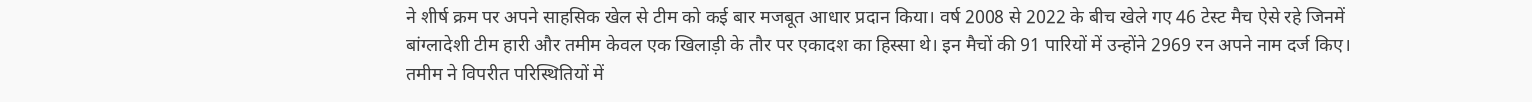ने शीर्ष क्रम पर अपने साहसिक खेल से टीम को कई बार मजबूत आधार प्रदान किया। वर्ष 2008 से 2022 के बीच खेले गए 46 टेस्ट मैच ऐसे रहे जिनमें बांग्लादेशी टीम हारी और तमीम केवल एक खिलाड़ी के तौर पर एकादश का हिस्सा थे। इन मैचों की 91 पारियों में उन्होंने 2969 रन अपने नाम दर्ज किए।
तमीम ने विपरीत परिस्थितियों में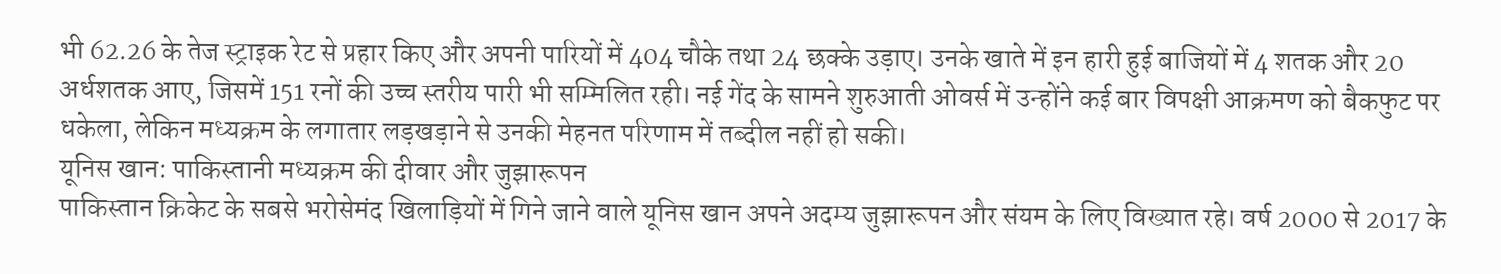भी 62.26 के तेज स्ट्राइक रेट से प्रहार किए और अपनी पारियों में 404 चौके तथा 24 छक्के उड़ाए। उनके खाते में इन हारी हुई बाजियों में 4 शतक और 20 अर्धशतक आए, जिसमें 151 रनों की उच्च स्तरीय पारी भी सम्मिलित रही। नई गेंद के सामने शुरुआती ओवर्स में उन्होंने कई बार विपक्षी आक्रमण को बैकफुट पर धकेला, लेकिन मध्यक्रम के लगातार लड़खड़ाने से उनकी मेहनत परिणाम में तब्दील नहीं हो सकी।
यूनिस खान: पाकिस्तानी मध्यक्रम की दीवार और जुझारूपन
पाकिस्तान क्रिकेट के सबसे भरोसेमंद खिलाड़ियों में गिने जाने वाले यूनिस खान अपने अदम्य जुझारूपन और संयम के लिए विख्यात रहे। वर्ष 2000 से 2017 के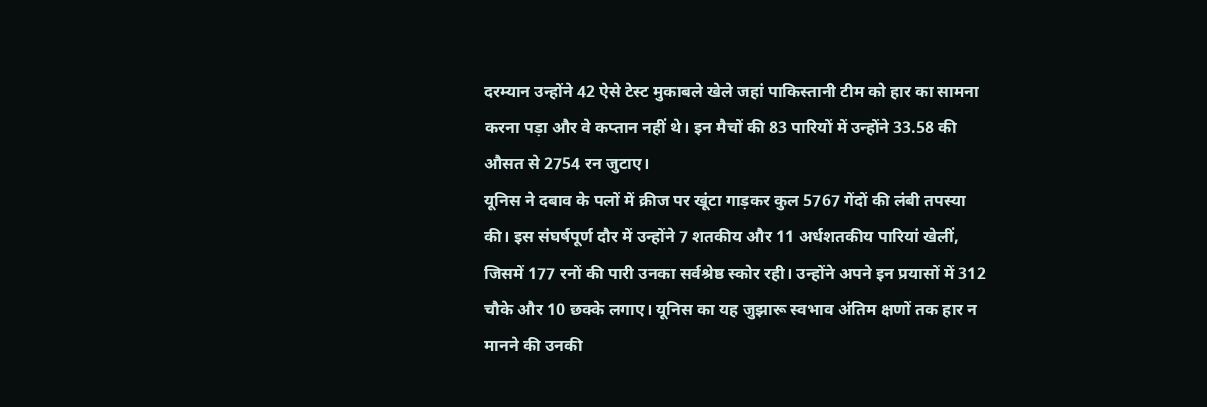दरम्यान उन्होंने 42 ऐसे टेस्ट मुकाबले खेले जहां पाकिस्तानी टीम को हार का सामना करना पड़ा और वे कप्तान नहीं थे। इन मैचों की 83 पारियों में उन्होंने 33.58 की औसत से 2754 रन जुटाए।
यूनिस ने दबाव के पलों में क्रीज पर खूंटा गाड़कर कुल 5767 गेंदों की लंबी तपस्या की। इस संघर्षपूर्ण दौर में उन्होंने 7 शतकीय और 11 अर्धशतकीय पारियां खेलीं, जिसमें 177 रनों की पारी उनका सर्वश्रेष्ठ स्कोर रही। उन्होंने अपने इन प्रयासों में 312 चौके और 10 छक्के लगाए। यूनिस का यह जुझारू स्वभाव अंतिम क्षणों तक हार न मानने की उनकी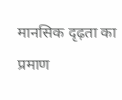मानसिक दृढ़ता का प्रमाण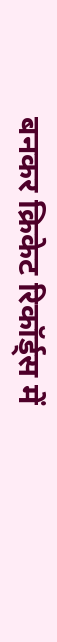बनकर क्रिकेट रिकॉर्ड्स में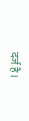दर्ज है।